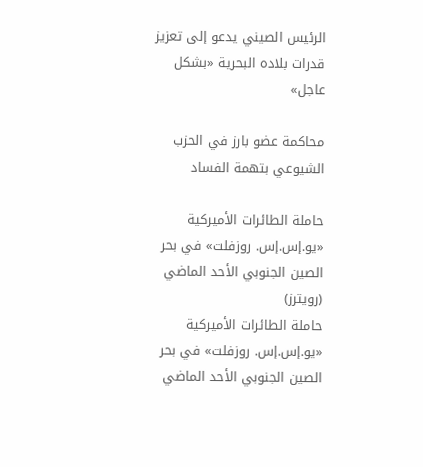الرئيس الصيني يدعو إلى تعزيز قدرات بلاده البحرية «بشكل عاجل»

محاكمة عضو بارز في الحزب الشيوعي بتهمة الفساد

حاملة الطائرات الأميركية «يو.إس.إس. روزفلت» في بحر الصين الجنوبي الأحد الماضي (رويترز)
حاملة الطائرات الأميركية «يو.إس.إس. روزفلت» في بحر الصين الجنوبي الأحد الماضي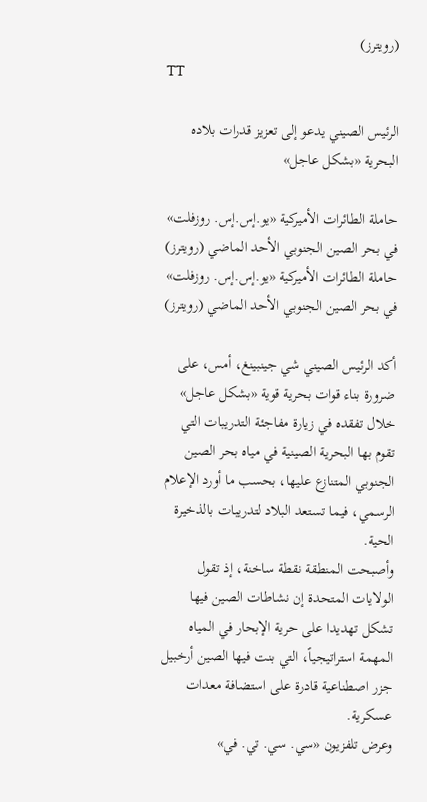(رويترز)
TT

الرئيس الصيني يدعو إلى تعزيز قدرات بلاده البحرية «بشكل عاجل»

حاملة الطائرات الأميركية «يو.إس.إس. روزفلت» في بحر الصين الجنوبي الأحد الماضي (رويترز)
حاملة الطائرات الأميركية «يو.إس.إس. روزفلت» في بحر الصين الجنوبي الأحد الماضي (رويترز)

أكد الرئيس الصيني شي جينبينغ، أمس، على ضرورة بناء قوات بحرية قوية «بشكل عاجل» خلال تفقده في زيارة مفاجئة التدريبات التي تقوم بها البحرية الصينية في مياه بحر الصين الجنوبي المتنازع عليها، بحسب ما أورد الإعلام الرسمي، فيما تستعد البلاد لتدريبات بالذخيرة الحية.
وأصبحت المنطقة نقطة ساخنة، إذ تقول الولايات المتحدة إن نشاطات الصين فيها تشكل تهديدا على حرية الإبحار في المياه المهمة استراتيجياً، التي بنت فيها الصين أرخبيل جزر اصطناعية قادرة على استضافة معدات عسكرية.
وعرض تلفزيون «سي. سي. تي. في»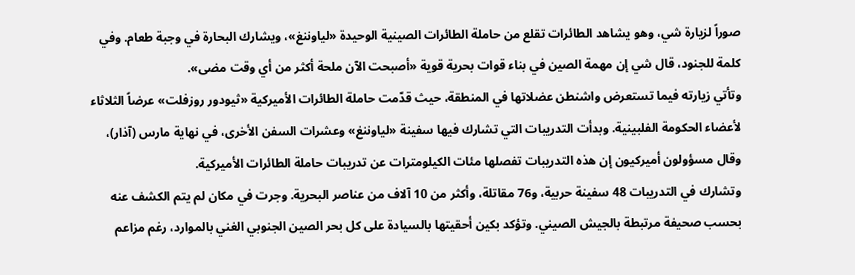صوراً لزيارة شي، وهو يشاهد الطائرات تقلع من حاملة الطائرات الصينية الوحيدة «لياوننغ»، ويشارك البحارة في وجبة طعام. وفي كلمة للجنود، قال شي إن مهمة الصين في بناء قوات بحرية قوية «أصبحت الآن ملحة أكثر من أي وقت مضى».
وتأتي زيارته فيما تستعرض واشنطن عضلاتها في المنطقة، حيث قدّمت حاملة الطائرات الأميركية «ثيودور روزفلت» عرضاً الثلاثاء لأعضاء الحكومة الفلبينية. وبدأت التدريبات التي تشارك فيها سفينة «لياوننغ» وعشرات السفن الأخرى، في نهاية مارس (آذار)، وقال مسؤولون أميركيون إن هذه التدريبات تفصلها مئات الكيلومترات عن تدريبات حاملة الطائرات الأميركية.
وتشارك في التدريبات 48 سفينة حربية، و76 مقاتلة، وأكثر من 10 آلاف من عناصر البحرية. وجرت في مكان لم يتم الكشف عنه بحسب صحيفة مرتبطة بالجيش الصيني. وتؤكد بكين أحقيتها بالسيادة على كل بحر الصين الجنوبي الغني بالموارد، رغم مزاعم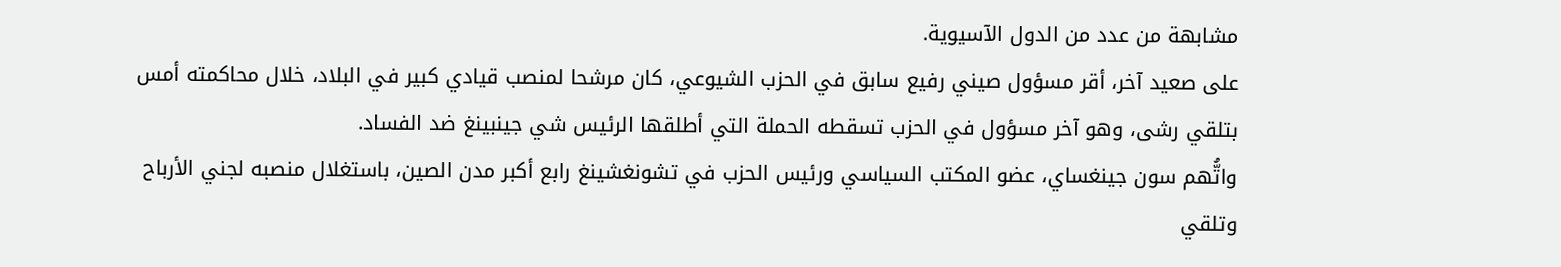مشابهة من عدد من الدول الآسيوية.
على صعيد آخر، أقر مسؤول صيني رفيع سابق في الحزب الشيوعي، كان مرشحا لمنصب قيادي كبير في البلاد، خلال محاكمته أمس بتلقي رشى، وهو آخر مسؤول في الحزب تسقطه الحملة التي أطلقها الرئيس شي جينبينغ ضد الفساد.
واتُّهم سون جينغساي، عضو المكتب السياسي ورئيس الحزب في تشونغشينغ رابع أكبر مدن الصين، باستغلال منصبه لجني الأرباح وتلقي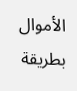الأموال بطريقة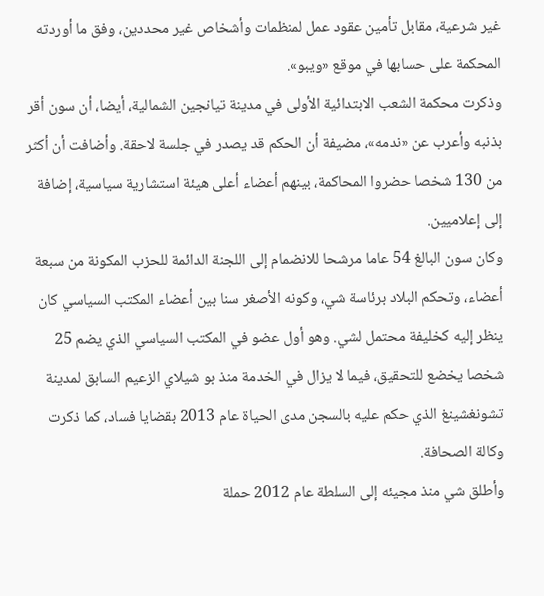غير شرعية، مقابل تأمين عقود عمل لمنظمات وأشخاص غير محددين، وفق ما أوردته المحكمة على حسابها في موقع «ويبو».
وذكرت محكمة الشعب الابتدائية الأولى في مدينة تيانجين الشمالية، أيضا، أن سون أقر بذنبه وأعرب عن «ندمه»، مضيفة أن الحكم قد يصدر في جلسة لاحقة. وأضافت أن أكثر من 130 شخصا حضروا المحاكمة، بينهم أعضاء أعلى هيئة استشارية سياسية، إضافة إلى إعلاميين.
وكان سون البالغ 54 عاما مرشحا للانضمام إلى اللجنة الدائمة للحزب المكونة من سبعة أعضاء، وتحكم البلاد برئاسة شي، وكونه الأصغر سنا بين أعضاء المكتب السياسي كان ينظر إليه كخليفة محتمل لشي. وهو أول عضو في المكتب السياسي الذي يضم 25 شخصا يخضع للتحقيق، فيما لا يزال في الخدمة منذ بو شيلاي الزعيم السابق لمدينة تشونغشينغ الذي حكم عليه بالسجن مدى الحياة عام 2013 بقضايا فساد، كما ذكرت وكالة الصحافة.
وأطلق شي منذ مجيئه إلى السلطة عام 2012 حملة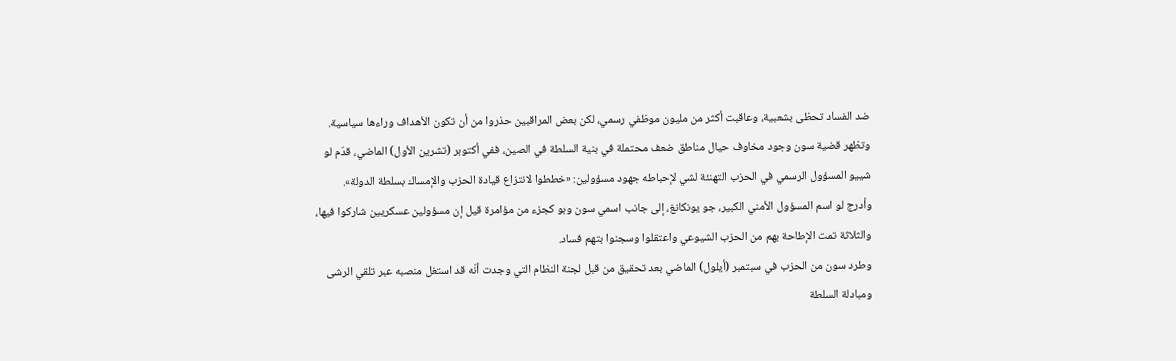ضد الفساد تحظى بشعبية، وعاقبت أكثر من مليون موظفي رسمي، لكن بعض المراقبين حذروا من أن تكون الأهداف وراءها سياسية. وتظهر قضية سون وجود مخاوف حيال مناطق ضعف محتملة في بنية السلطة في الصين، ففي أكتوبر (تشرين الأول) الماضي، قدّم لو شييو المسؤول الرسمي في الحزب التهنئة لشي لإحباطه جهود مسؤولين: «خططوا لانتزاع قيادة الحزب والإمساك بسلطة الدولة».
وأدرج لو اسم المسؤول الأمني الكبير، جو يونكانغ، إلى جانب اسمي سون وبو كجزء من مؤامرة قيل إن مسؤولين عسكريين شاركوا فيها، والثلاثة تمت الإطاحة بهم من الحزب الشيوعي واعتقلوا وسجنوا بتهم فساد.
وطرد سون من الحزب في سبتمبر (أيلول) الماضي بعد تحقيق من قبل لجنة النظام التي وجدت أنّه قد استغل منصبه عبر تلقي الرشى ومبادلة السلطة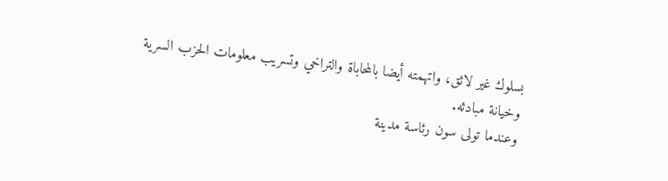بسلوك غير لائق، واتهمته أيضا بالمحاباة والتراخي وتسريب معلومات الحزب السرية وخيانة مبادئه.
وعندما تولى سون رئاسة مدينة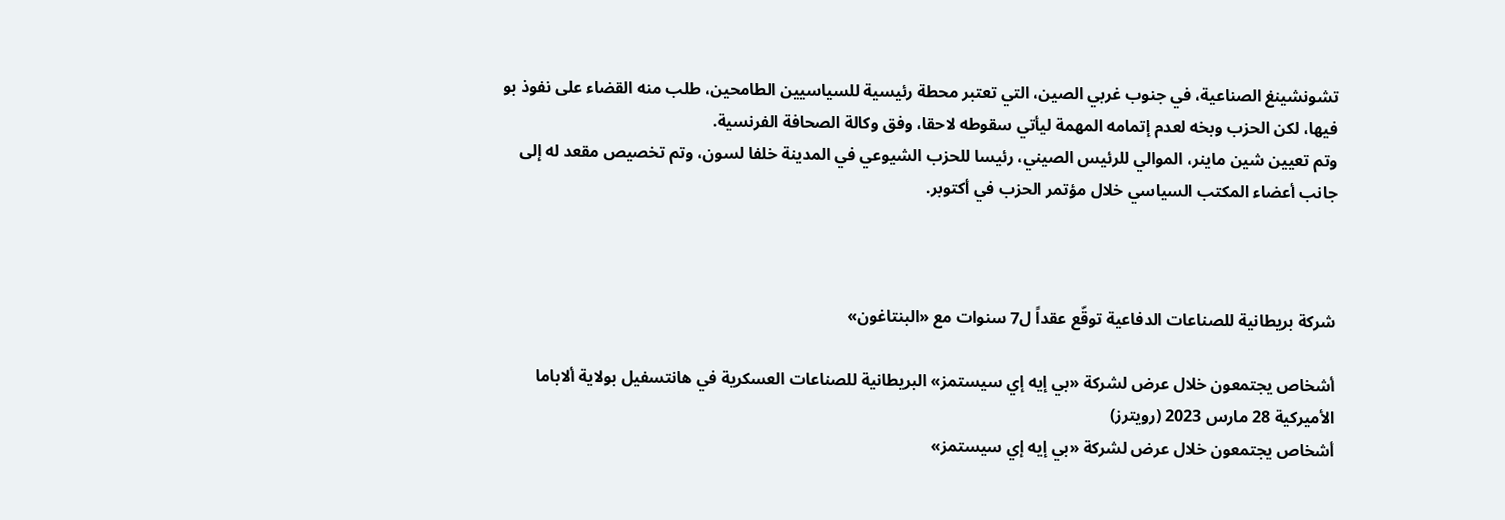تشونشينغ الصناعية، في جنوب غربي الصين، التي تعتبر محطة رئيسية للسياسيين الطامحين، طلب منه القضاء على نفوذ بو فيها، لكن الحزب وبخه لعدم إتمامه المهمة ليأتي سقوطه لاحقا، وفق وكالة الصحافة الفرنسية.
وتم تعيين شين ماينر، الموالي للرئيس الصيني، رئيسا للحزب الشيوعي في المدينة خلفا لسون، وتم تخصيص مقعد له إلى جانب أعضاء المكتب السياسي خلال مؤتمر الحزب في أكتوبر.



شركة بريطانية للصناعات الدفاعية توقّع عقداً ل7 سنوات مع «البنتاغون»

أشخاص يجتمعون خلال عرض لشركة «بي إيه إي سيستمز» البريطانية للصناعات العسكرية في هانتسفيل بولاية ألاباما الأميركية 28 مارس 2023 (رويترز)
أشخاص يجتمعون خلال عرض لشركة «بي إيه إي سيستمز»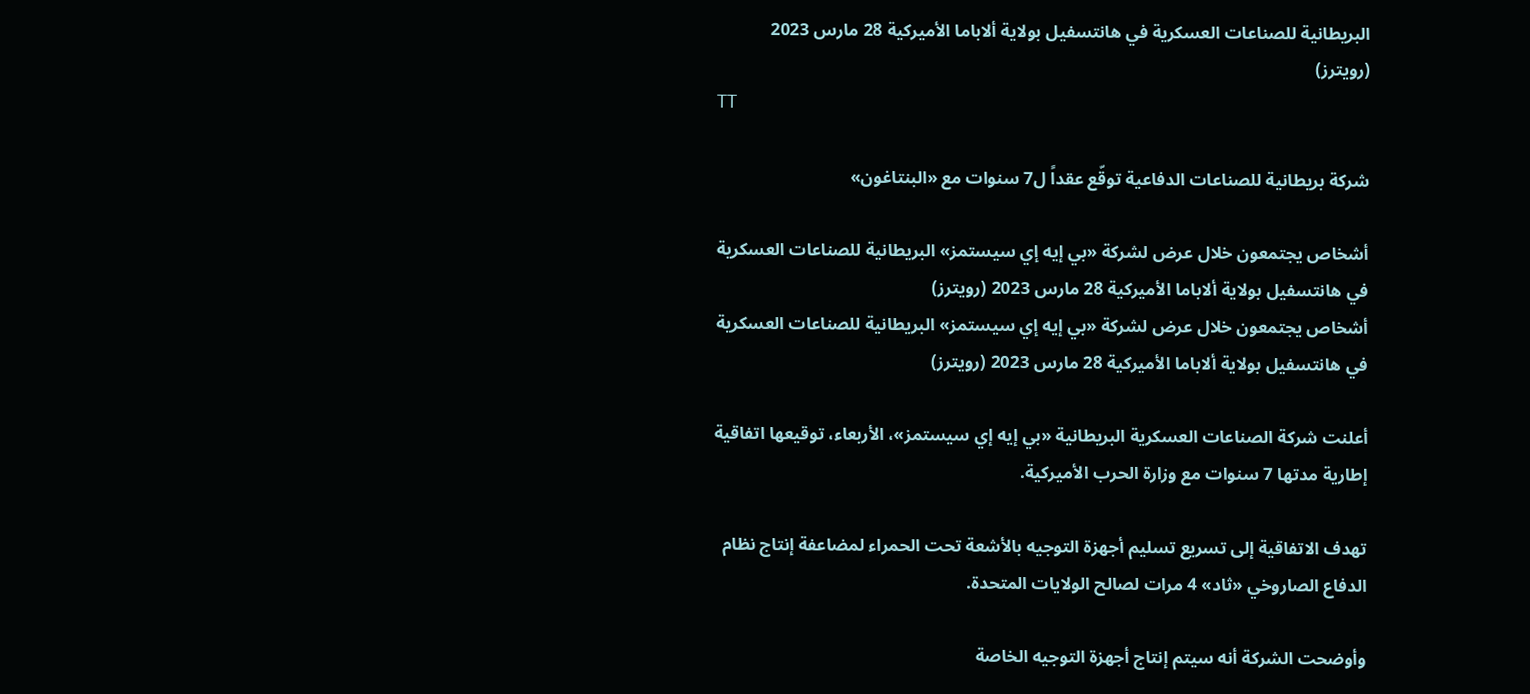البريطانية للصناعات العسكرية في هانتسفيل بولاية ألاباما الأميركية 28 مارس 2023 (رويترز)
TT

شركة بريطانية للصناعات الدفاعية توقّع عقداً ل7 سنوات مع «البنتاغون»

أشخاص يجتمعون خلال عرض لشركة «بي إيه إي سيستمز» البريطانية للصناعات العسكرية في هانتسفيل بولاية ألاباما الأميركية 28 مارس 2023 (رويترز)
أشخاص يجتمعون خلال عرض لشركة «بي إيه إي سيستمز» البريطانية للصناعات العسكرية في هانتسفيل بولاية ألاباما الأميركية 28 مارس 2023 (رويترز)

أعلنت شركة الصناعات العسكرية البريطانية «بي إيه إي سيستمز»، الأربعاء، توقيعها اتفاقية إطارية مدتها 7 سنوات مع وزارة الحرب الأميركية.

تهدف الاتفاقية إلى تسريع تسليم أجهزة التوجيه بالأشعة تحت الحمراء لمضاعفة إنتاج نظام الدفاع الصاروخي «ثاد» 4 مرات لصالح الولايات المتحدة.

وأوضحت الشركة أنه سيتم إنتاج أجهزة التوجيه الخاصة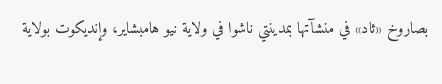بصاروخ «ثاد» في منشآتها بمدينتي ناشوا في ولاية نيو هامبشاير، وإنديكوت بولاية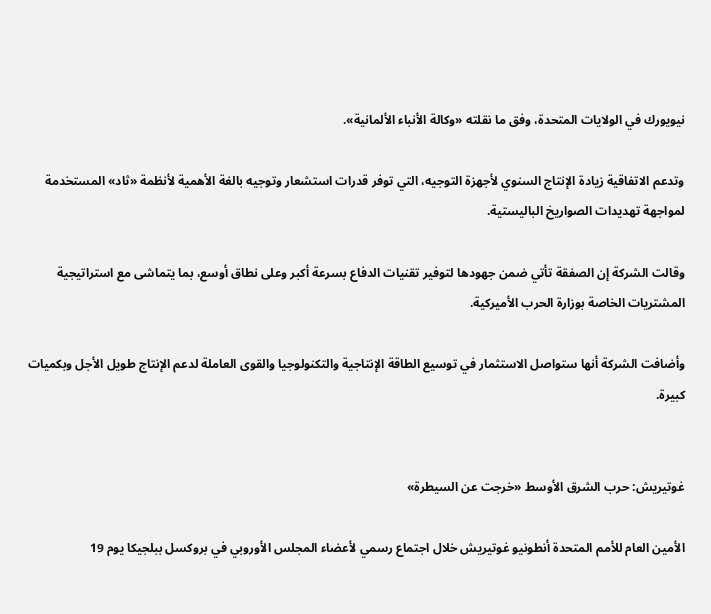نيويورك في الولايات المتحدة، وفق ما نقلته «وكالة الأنباء الألمانية».

وتدعم الاتفاقية زيادة الإنتاج السنوي لأجهزة التوجيه، التي توفر قدرات استشعار وتوجيه بالغة الأهمية لأنظمة «ثاد» المستخدمة لمواجهة تهديدات الصواريخ الباليستية.

وقالت الشركة إن الصفقة تأتي ضمن جهودها لتوفير تقنيات الدفاع بسرعة أكبر وعلى نطاق أوسع، بما يتماشى مع استراتيجية المشتريات الخاصة بوزارة الحرب الأميركية.

وأضافت الشركة أنها ستواصل الاستثمار في توسيع الطاقة الإنتاجية والتكنولوجيا والقوى العاملة لدعم الإنتاج طويل الأجل وبكميات كبيرة.


غوتيريش: حرب الشرق الأوسط «خرجت عن السيطرة»

الأمين العام للأمم المتحدة أنطونيو غوتيريش خلال اجتماع رسمي لأعضاء المجلس الأوروبي في بروكسل ببلجيكا يوم 19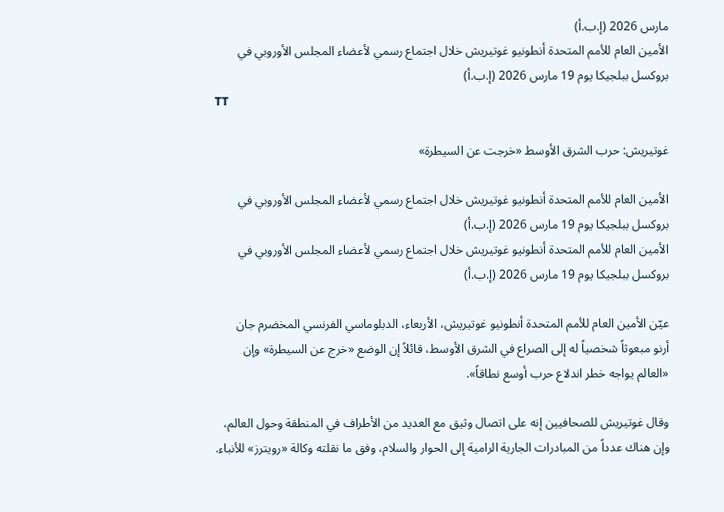مارس 2026 (إ.ب.أ)
الأمين العام للأمم المتحدة أنطونيو غوتيريش خلال اجتماع رسمي لأعضاء المجلس الأوروبي في بروكسل ببلجيكا يوم 19 مارس 2026 (إ.ب.أ)
TT

غوتيريش: حرب الشرق الأوسط «خرجت عن السيطرة»

الأمين العام للأمم المتحدة أنطونيو غوتيريش خلال اجتماع رسمي لأعضاء المجلس الأوروبي في بروكسل ببلجيكا يوم 19 مارس 2026 (إ.ب.أ)
الأمين العام للأمم المتحدة أنطونيو غوتيريش خلال اجتماع رسمي لأعضاء المجلس الأوروبي في بروكسل ببلجيكا يوم 19 مارس 2026 (إ.ب.أ)

عيّن الأمين العام للأمم المتحدة أنطونيو غوتيريش، الأربعاء، الدبلوماسي الفرنسي ‌المخضرم جان أرنو ‌مبعوثاً شخصياً ‌له إلى الصراع في الشرق الأوسط، قائلاً إن الوضع «خرج عن السيطرة» وإن «العالم ‌يواجه ‌خطر اندلاع ‌حرب ‌أوسع نطاقاً».

وقال غوتيريش للصحافيين إنه على ‌اتصال وثيق مع العديد من الأطراف في المنطقة وحول العالم، وإن هناك عدداً من المبادرات الجارية الرامية إلى الحوار والسلام، وفق ما نقلته وكالة «رويترز» للأنباء.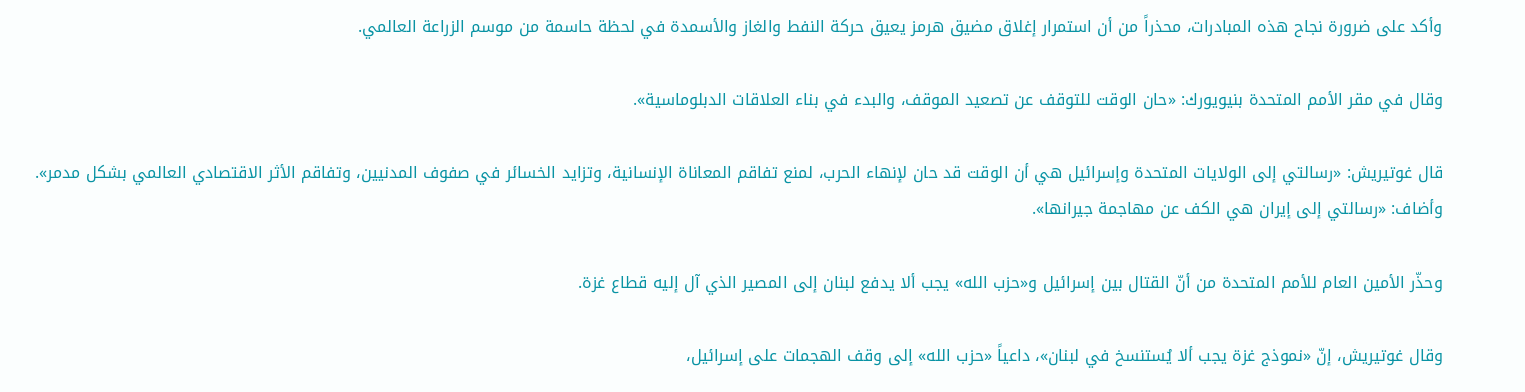وأكد على ضرورة نجاح هذه المبادرات، محذراً من أن استمرار إغلاق مضيق هرمز يعيق حركة النفط والغاز والأسمدة في لحظة حاسمة من موسم الزراعة العالمي.

وقال في مقر الأمم المتحدة بنيويورك: «حان الوقت للتوقف عن تصعيد الموقف، والبدء في بناء العلاقات الدبلوماسية».

قال غوتيريش: «رسالتي إلى الولايات المتحدة وإسرائيل هي أن الوقت قد حان لإنهاء الحرب، لمنع تفاقم المعاناة الإنسانية، وتزايد الخسائر في صفوف المدنيين، وتفاقم الأثر الاقتصادي العالمي بشكل مدمر». وأضاف: «رسالتي إلى إيران هي الكف عن مهاجمة جيرانها».

وحذّر الأمين العام للأمم المتحدة من أنّ القتال بين إسرائيل و«حزب الله» يجب ألا يدفع لبنان إلى المصير الذي آل إليه قطاع غزة.

وقال غوتيريش، إنّ «نموذج غزة يجب ألا يُستنسخ في لبنان»، داعياً «حزب الله» إلى وقف الهجمات على إسرائيل،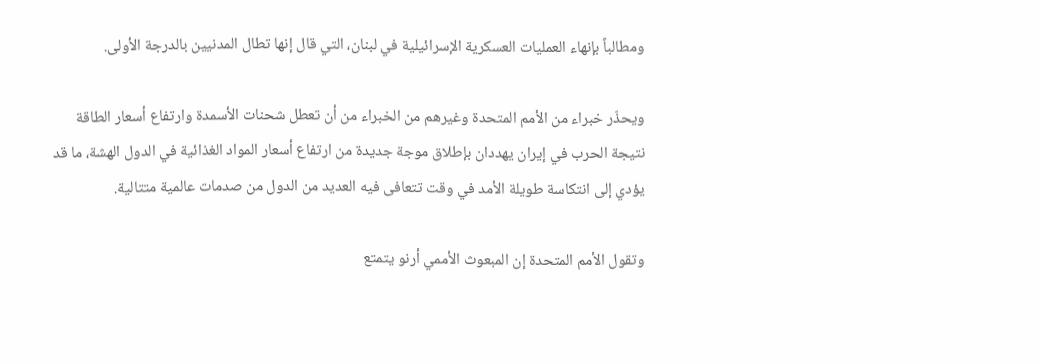ومطالباً بإنهاء العمليات العسكرية الإسرائيلية في لبنان، التي قال إنها تطال المدنيين بالدرجة الأولى.

ويحذّر خبراء من الأمم المتحدة وغيرهم من الخبراء من أن تعطل شحنات الأسمدة وارتفاع أسعار الطاقة نتيجة الحرب في إيران يهددان بإطلاق موجة جديدة من ارتفاع أسعار المواد الغذائية في الدول الهشة، ما قد يؤدي إلى انتكاسة طويلة الأمد في وقت تتعافى فيه العديد من الدول من صدمات عالمية متتالية.

وتقول الأمم المتحدة إن المبعوث الأممي أرنو يتمتع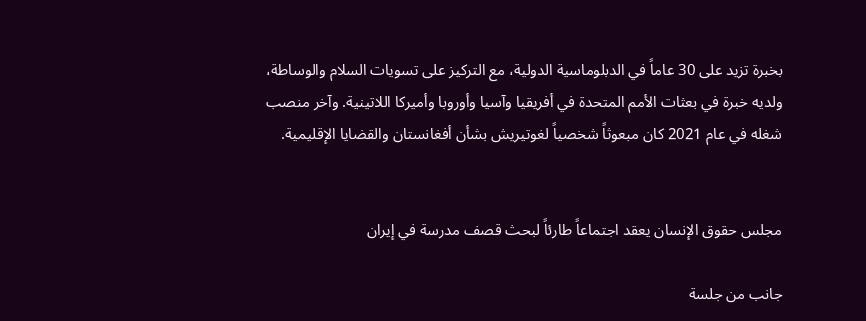بخبرة تزيد على 30 عاماً في الدبلوماسية الدولية، مع التركيز على تسويات السلام والوساطة، ولديه خبرة في بعثات الأمم المتحدة في أفريقيا وآسيا وأوروبا وأميركا اللاتينية. وآخر منصب شغله في عام 2021 كان مبعوثاً شخصياً لغوتيريش بشأن أفغانستان والقضايا الإقليمية.


مجلس حقوق الإنسان يعقد اجتماعاً طارئاً لبحث قصف مدرسة في إيران

جانب من جلسة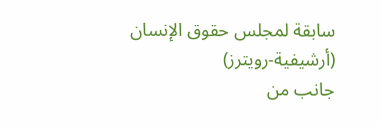سابقة لمجلس حقوق الإنسان (أرشيفية-رويترز)
جانب من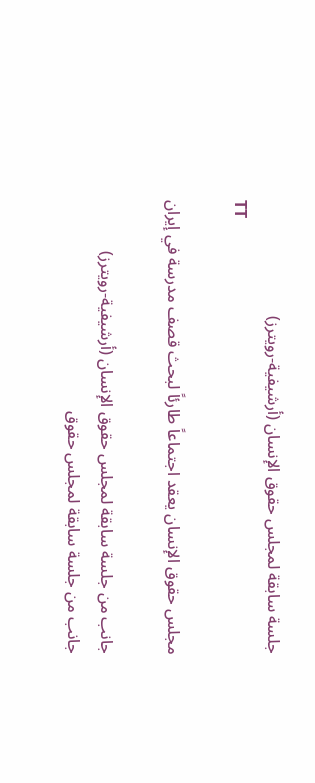جلسة سابقة لمجلس حقوق الإنسان (أرشيفية-رويترز)
TT

مجلس حقوق الإنسان يعقد اجتماعاً طارئاً لبحث قصف مدرسة في إيران

جانب من جلسة سابقة لمجلس حقوق الإنسان (أرشيفية-رويترز)
جانب من جلسة سابقة لمجلس حقوق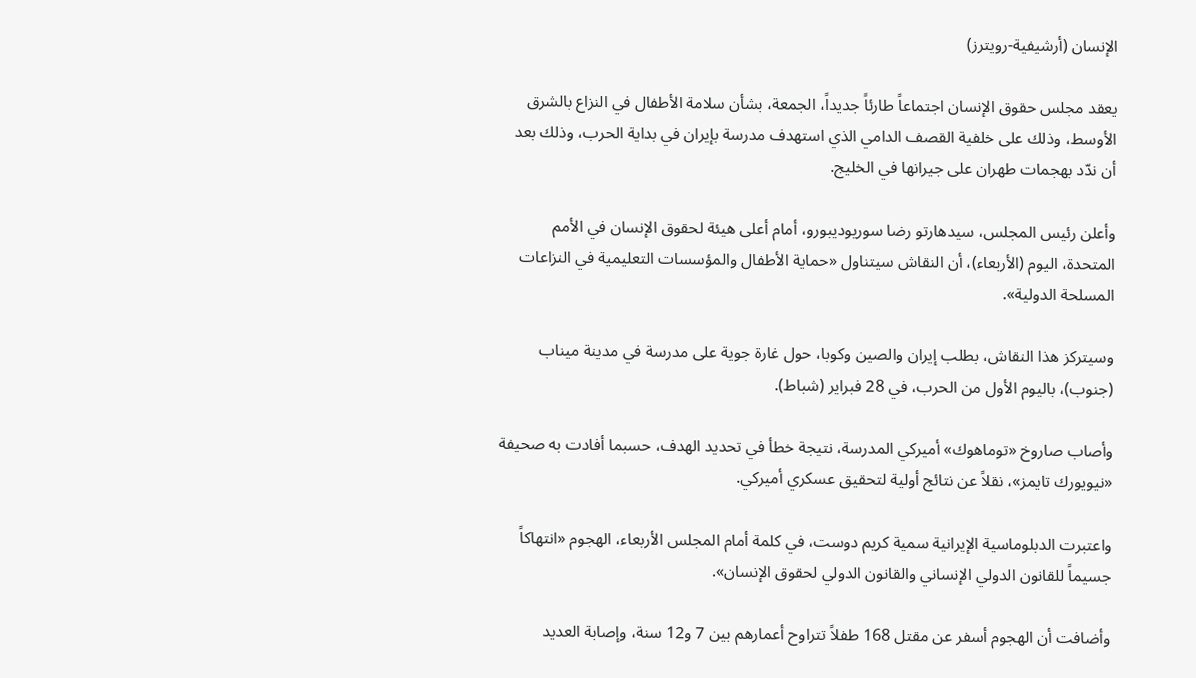الإنسان (أرشيفية-رويترز)

يعقد مجلس حقوق الإنسان اجتماعاً طارئاً جديداً، الجمعة، بشأن سلامة الأطفال في النزاع بالشرق الأوسط، وذلك على خلفية القصف الدامي الذي استهدف مدرسة بإيران في بداية الحرب، وذلك بعد أن ندّد بهجمات طهران على جيرانها في الخليج.

وأعلن رئيس المجلس، سيدهارتو رضا سوريوديبورو، أمام أعلى هيئة لحقوق الإنسان في الأمم المتحدة، اليوم (الأربعاء)، أن النقاش سيتناول «حماية الأطفال والمؤسسات التعليمية في النزاعات المسلحة الدولية».

وسيتركز هذا النقاش، بطلب إيران والصين وكوبا، حول غارة جوية على مدرسة في مدينة ميناب (جنوب)، باليوم الأول من الحرب، في 28 فبراير (شباط).

وأصاب صاروخ «توماهوك» أميركي المدرسة، نتيجة خطأ في تحديد الهدف، حسبما أفادت به صحيفة «نيويورك تايمز»، نقلاً عن نتائج أولية لتحقيق عسكري أميركي.

واعتبرت الدبلوماسية الإيرانية سمية كريم دوست، في كلمة أمام المجلس الأربعاء، الهجوم «انتهاكاً جسيماً للقانون الدولي الإنساني والقانون الدولي لحقوق الإنسان».

وأضافت أن الهجوم أسفر عن مقتل 168 طفلاً تتراوح أعمارهم بين 7 و12 سنة، وإصابة العديد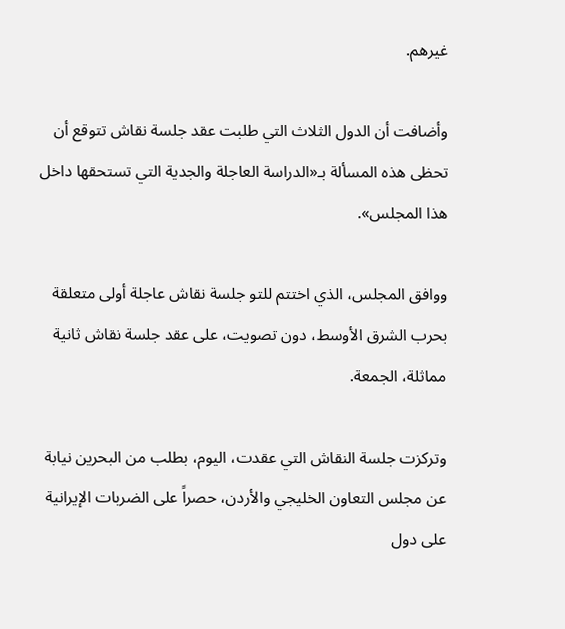غيرهم.

وأضافت أن الدول الثلاث التي طلبت عقد جلسة نقاش تتوقع أن تحظى هذه المسألة بـ«الدراسة العاجلة والجدية التي تستحقها داخل هذا المجلس».

ووافق المجلس، الذي اختتم للتو جلسة نقاش عاجلة أولى متعلقة بحرب الشرق الأوسط، دون تصويت، على عقد جلسة نقاش ثانية مماثلة، الجمعة.

وتركزت جلسة النقاش التي عقدت، اليوم، بطلب من البحرين نيابة عن مجلس التعاون الخليجي والأردن، حصراً على الضربات الإيرانية على دول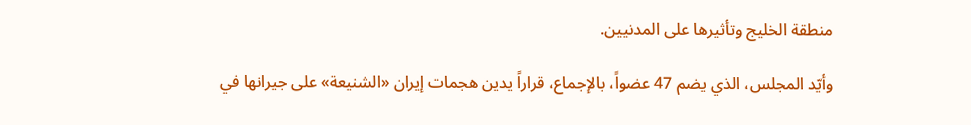منطقة الخليج وتأثيرها على المدنيين.

وأيّد المجلس، الذي يضم 47 عضواً، بالإجماع، قراراً يدين هجمات إيران «الشنيعة» على جيرانها في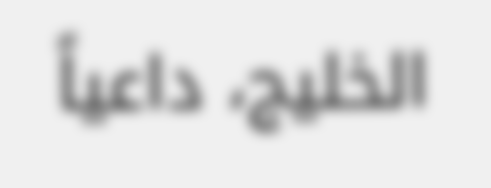الخليج، داعياً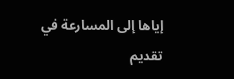إياها إلى المسارعة في تقديم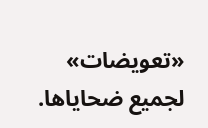«تعويضات» لجميع ضحاياها.